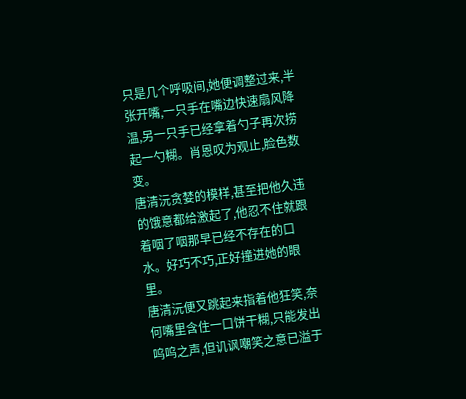只是几个呼吸间,她便调整过来,半张开嘴,一只手在嘴边快速扇风降温,另一只手已经拿着勺子再次捞起一勺糊。肖恩叹为观止,脸色数变。
唐清沅贪婪的模样,甚至把他久违的饿意都给激起了,他忍不住就跟着咽了咽那早已经不存在的口水。好巧不巧,正好撞进她的眼里。
唐清沅便又跳起来指着他狂笑,奈何嘴里含住一口饼干糊,只能发出呜呜之声,但讥讽嘲笑之意已溢于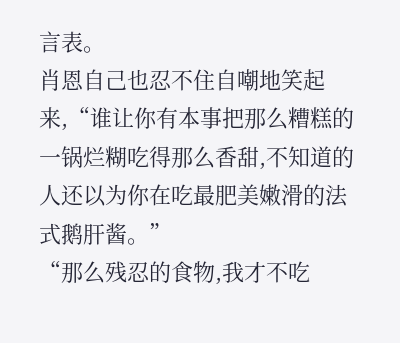言表。
肖恩自己也忍不住自嘲地笑起来,“谁让你有本事把那么糟糕的一锅烂糊吃得那么香甜,不知道的人还以为你在吃最肥美嫩滑的法式鹅肝酱。”
“那么残忍的食物,我才不吃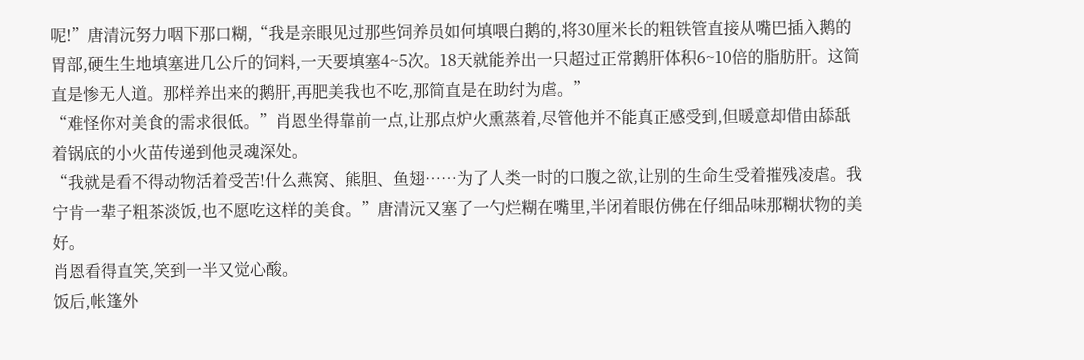呢!”唐清沅努力咽下那口糊,“我是亲眼见过那些饲养员如何填喂白鹅的,将30厘米长的粗铁管直接从嘴巴插入鹅的胃部,硬生生地填塞进几公斤的饲料,一天要填塞4~5次。18天就能养出一只超过正常鹅肝体积6~10倍的脂肪肝。这简直是惨无人道。那样养出来的鹅肝,再肥美我也不吃,那简直是在助纣为虐。”
“难怪你对美食的需求很低。”肖恩坐得靠前一点,让那点炉火熏蒸着,尽管他并不能真正感受到,但暖意却借由舔舐着锅底的小火苗传递到他灵魂深处。
“我就是看不得动物活着受苦!什么燕窝、熊胆、鱼翅……为了人类一时的口腹之欲,让别的生命生受着摧残凌虐。我宁肯一辈子粗茶淡饭,也不愿吃这样的美食。”唐清沅又塞了一勺烂糊在嘴里,半闭着眼仿佛在仔细品味那糊状物的美好。
肖恩看得直笑,笑到一半又觉心酸。
饭后,帐篷外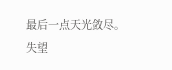最后一点天光敛尽。
失望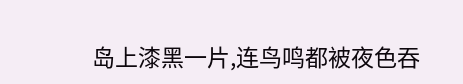岛上漆黑一片,连鸟鸣都被夜色吞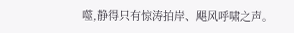噬,静得只有惊涛拍岸、飓风呼啸之声。